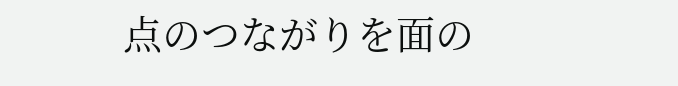点のつながりを面の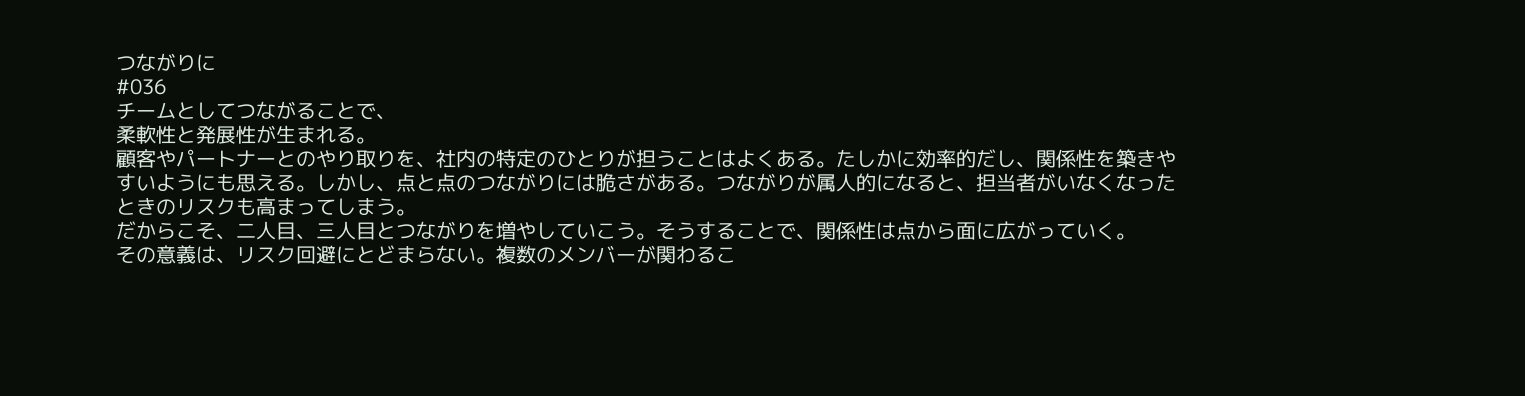つながりに
#036
チームとしてつながることで、
柔軟性と発展性が生まれる。
顧客やパートナーとのやり取りを、社内の特定のひとりが担うことはよくある。たしかに効率的だし、関係性を築きやすいようにも思える。しかし、点と点のつながりには脆さがある。つながりが属人的になると、担当者がいなくなったときのリスクも高まってしまう。
だからこそ、二人目、三人目とつながりを増やしていこう。そうすることで、関係性は点から面に広がっていく。
その意義は、リスク回避にとどまらない。複数のメンバーが関わるこ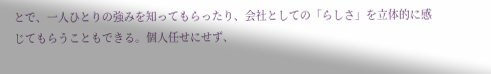とで、一人ひとりの強みを知ってもらったり、会社としての「らしさ」を立体的に感じてもらうこともできる。個人任せにせず、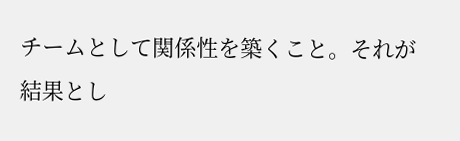チームとして関係性を築くこと。それが結果とし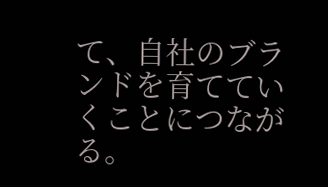て、自社のブランドを育てていくことにつながる。